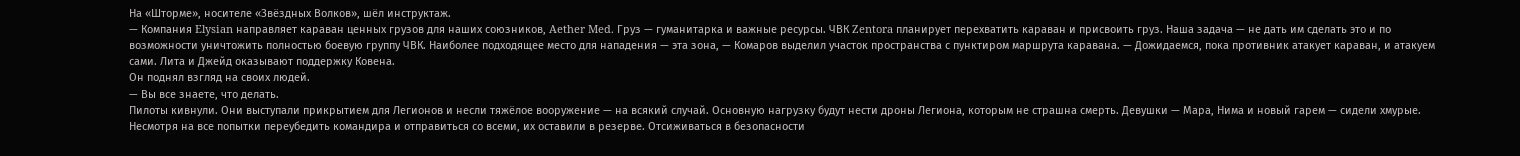На «Шторме», носителе «Звёздных Волков», шёл инструктаж.
— Компания Elysian направляет караван ценных грузов для наших союзников, Aether Med. Груз — гуманитарка и важные ресурсы. ЧВК Zentora планирует перехватить караван и присвоить груз. Наша задача — не дать им сделать это и по возможности уничтожить полностью боевую группу ЧВК. Наиболее подходящее место для нападения — эта зона, — Комаров выделил участок пространства с пунктиром маршрута каравана. — Дожидаемся, пока противник атакует караван, и атакуем сами. Лита и Джейд оказывают поддержку Ковена.
Он поднял взгляд на своих людей.
— Вы все знаете, что делать.
Пилоты кивнули. Они выступали прикрытием для Легионов и несли тяжёлое вооружение — на всякий случай. Основную нагрузку будут нести дроны Легиона, которым не страшна смерть. Девушки — Мара, Нима и новый гарем — сидели хмурые. Несмотря на все попытки переубедить командира и отправиться со всеми, их оставили в резерве. Отсиживаться в безопасности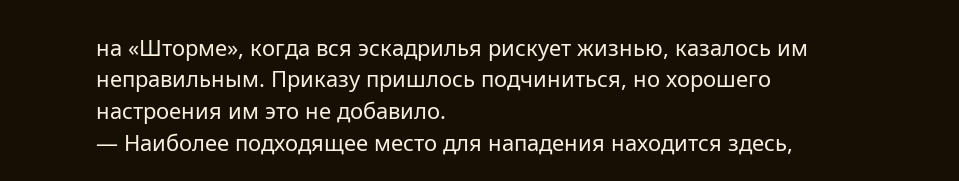на «Шторме», когда вся эскадрилья рискует жизнью, казалось им неправильным. Приказу пришлось подчиниться, но хорошего настроения им это не добавило.
— Наиболее подходящее место для нападения находится здесь,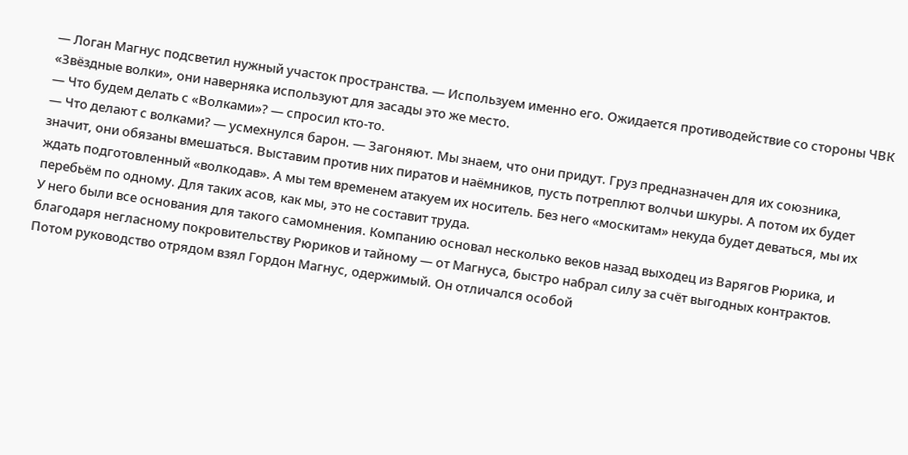— Логан Магнус подсветил нужный участок пространства. — Используем именно его. Ожидается противодействие со стороны ЧВК «Звёздные волки», они наверняка используют для засады это же место.
— Что будем делать с «Волками»? — спросил кто-то.
— Что делают с волками? — усмехнулся барон. — Загоняют. Мы знаем, что они придут. Груз предназначен для их союзника, значит, они обязаны вмешаться. Выставим против них пиратов и наёмников, пусть потреплют волчьи шкуры. А потом их будет ждать подготовленный «волкодав». А мы тем временем атакуем их носитель. Без него «москитам» некуда будет деваться, мы их перебьём по одному. Для таких асов, как мы, это не составит труда.
У него были все основания для такого самомнения. Компанию основал несколько веков назад выходец из Варягов Рюрика, и благодаря негласному покровительству Рюриков и тайному — от Магнуса, быстро набрал силу за счёт выгодных контрактов. Потом руководство отрядом взял Гордон Магнус, одержимый. Он отличался особой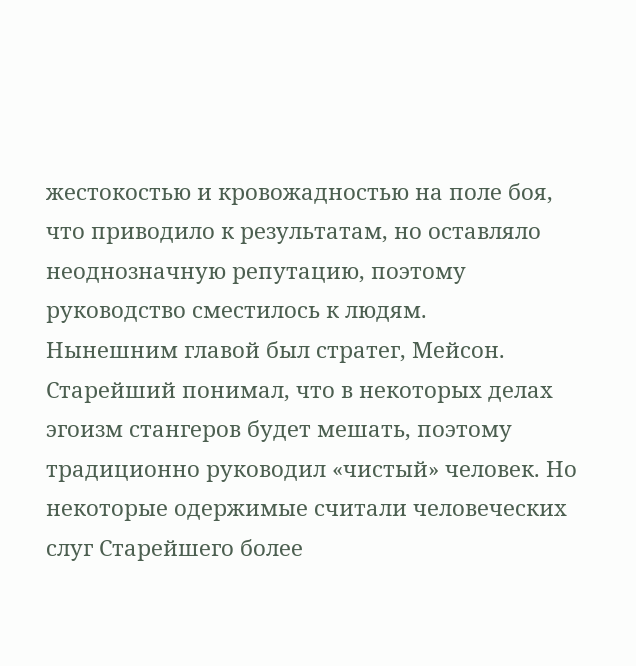жестокостью и кровожадностью на поле боя, что приводило к результатам, но оставляло неоднозначную репутацию, поэтому руководство сместилось к людям.
Нынешним главой был стратег, Мейсон. Старейший понимал, что в некоторых делах эгоизм стангеров будет мешать, поэтому традиционно руководил «чистый» человек. Но некоторые одержимые считали человеческих слуг Старейшего более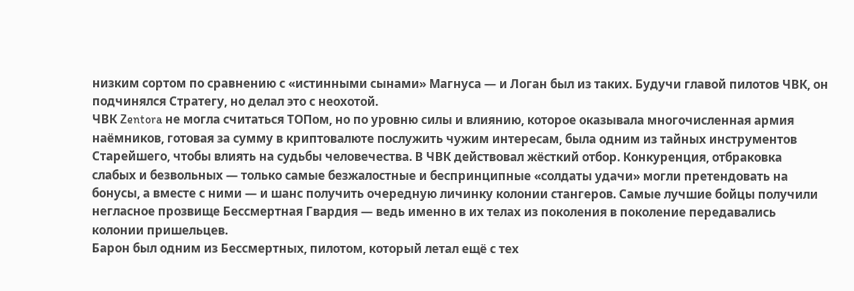низким сортом по сравнению с «истинными сынами» Магнуса — и Логан был из таких. Будучи главой пилотов ЧВК, он подчинялся Стратегу, но делал это с неохотой.
ЧВК Zentora не могла считаться ТОПом, но по уровню силы и влиянию, которое оказывала многочисленная армия наёмников, готовая за сумму в криптовалюте послужить чужим интересам, была одним из тайных инструментов Старейшего, чтобы влиять на судьбы человечества. В ЧВК действовал жёсткий отбор. Конкуренция, отбраковка слабых и безвольных — только самые безжалостные и беспринципные «солдаты удачи» могли претендовать на бонусы, а вместе с ними — и шанс получить очередную личинку колонии стангеров. Самые лучшие бойцы получили негласное прозвище Бессмертная Гвардия — ведь именно в их телах из поколения в поколение передавались колонии пришельцев.
Барон был одним из Бессмертных, пилотом, который летал ещё с тех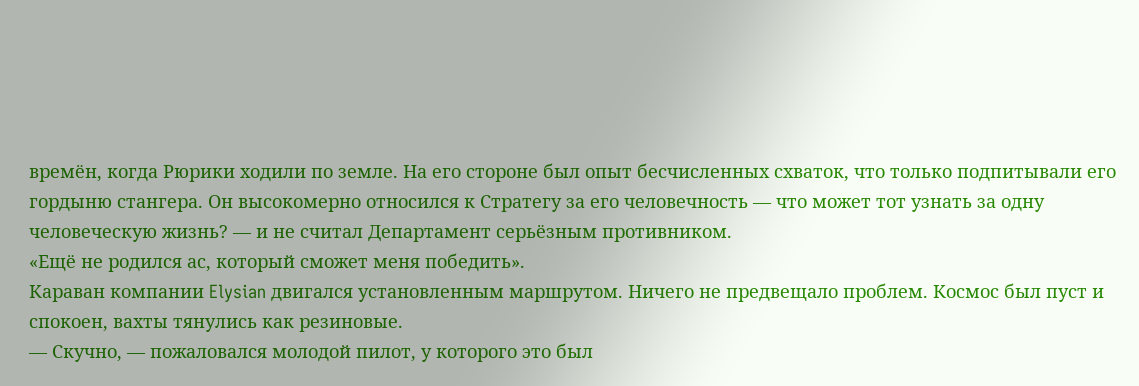времён, когда Рюрики ходили по земле. На его стороне был опыт бесчисленных схваток, что только подпитывали его гордыню стангера. Он высокомерно относился к Стратегу за его человечность — что может тот узнать за одну человеческую жизнь? — и не считал Департамент серьёзным противником.
«Ещё не родился ас, который сможет меня победить».
Караван компании Elysian двигался установленным маршрутом. Ничего не предвещало проблем. Космос был пуст и спокоен, вахты тянулись как резиновые.
— Скучно, — пожаловался молодой пилот, у которого это был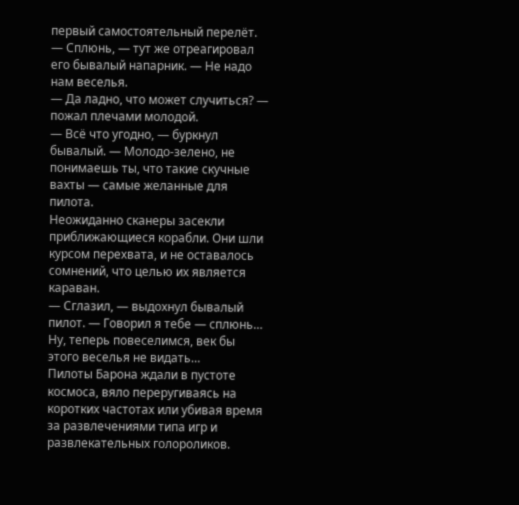первый самостоятельный перелёт.
— Сплюнь, — тут же отреагировал его бывалый напарник. — Не надо нам веселья.
— Да ладно, что может случиться? — пожал плечами молодой.
— Всё что угодно, — буркнул бывалый. — Молодо-зелено, не понимаешь ты, что такие скучные вахты — самые желанные для пилота.
Неожиданно сканеры засекли приближающиеся корабли. Они шли курсом перехвата, и не оставалось сомнений, что целью их является караван.
— Сглазил, — выдохнул бывалый пилот. — Говорил я тебе — сплюнь… Ну, теперь повеселимся, век бы этого веселья не видать…
Пилоты Барона ждали в пустоте космоса, вяло переругиваясь на коротких частотах или убивая время за развлечениями типа игр и развлекательных голороликов.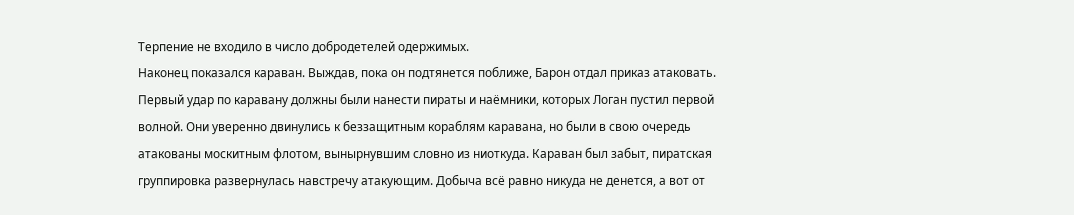Терпение не входило в число добродетелей одержимых.
Наконец показался караван. Выждав, пока он подтянется поближе, Барон отдал приказ атаковать.
Первый удар по каравану должны были нанести пираты и наёмники, которых Логан пустил первой волной. Они уверенно двинулись к беззащитным кораблям каравана, но были в свою очередь атакованы москитным флотом, вынырнувшим словно из ниоткуда. Караван был забыт, пиратская группировка развернулась навстречу атакующим. Добыча всё равно никуда не денется, а вот от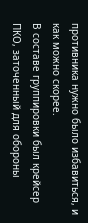противника нужно было избавиться, и как можно скорее.
В составе группировки был крейсер ПКО, заточенный для обороны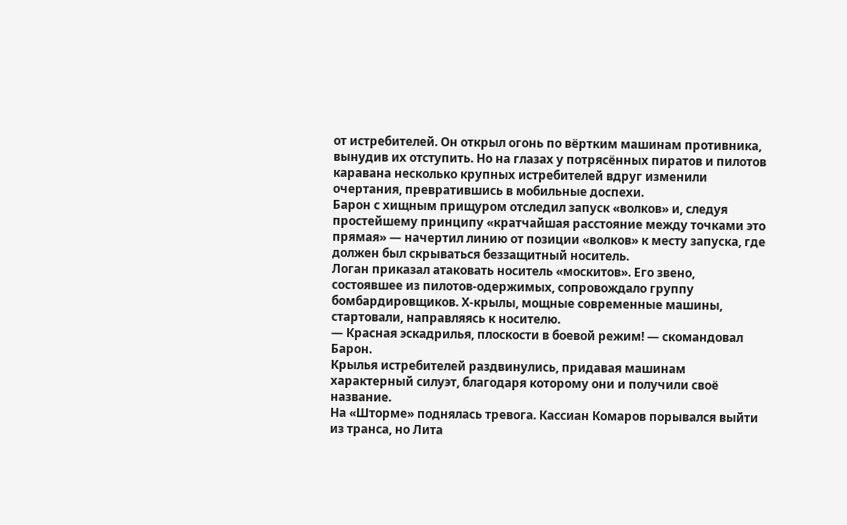от истребителей. Он открыл огонь по вёртким машинам противника, вынудив их отступить. Но на глазах у потрясённых пиратов и пилотов каравана несколько крупных истребителей вдруг изменили очертания, превратившись в мобильные доспехи.
Барон с хищным прищуром отследил запуск «волков» и, следуя простейшему принципу «кратчайшая расстояние между точками это прямая» — начертил линию от позиции «волков» к месту запуска, где должен был скрываться беззащитный носитель.
Логан приказал атаковать носитель «москитов». Его звено, состоявшее из пилотов-одержимых, сопровождало группу бомбардировщиков. Х-крылы, мощные современные машины, стартовали, направляясь к носителю.
— Красная эскадрилья, плоскости в боевой режим! — скомандовал Барон.
Крылья истребителей раздвинулись, придавая машинам характерный силуэт, благодаря которому они и получили своё название.
На «Шторме» поднялась тревога. Кассиан Комаров порывался выйти из транса, но Лита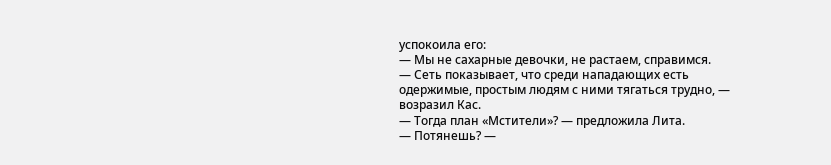успокоила его:
— Мы не сахарные девочки, не растаем, справимся.
— Сеть показывает, что среди нападающих есть одержимые, простым людям с ними тягаться трудно, — возразил Кас.
— Тогда план «Мстители»? — предложила Лита.
— Потянешь? —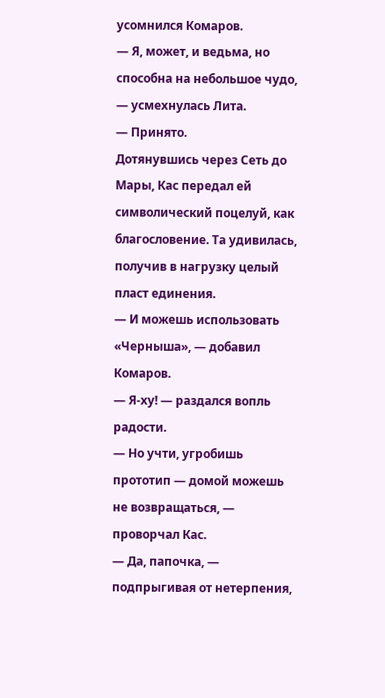усомнился Комаров.
— Я, может, и ведьма, но способна на небольшое чудо, — усмехнулась Лита.
— Принято.
Дотянувшись через Сеть до Мары, Кас передал ей символический поцелуй, как благословение. Та удивилась, получив в нагрузку целый пласт единения.
— И можешь использовать «Черныша», — добавил Комаров.
— Я-ху! — раздался вопль радости.
— Но учти, угробишь прототип — домой можешь не возвращаться, — проворчал Кас.
— Да, папочка, — подпрыгивая от нетерпения,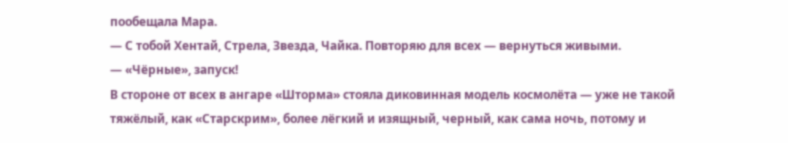пообещала Мара.
— С тобой Хентай, Стрела, Звезда, Чайка. Повторяю для всех — вернуться живыми.
— «Чёрные», запуск!
В стороне от всех в ангаре «Шторма» стояла диковинная модель космолёта — уже не такой тяжёлый, как «Старскрим», более лёгкий и изящный, черный, как сама ночь, потому и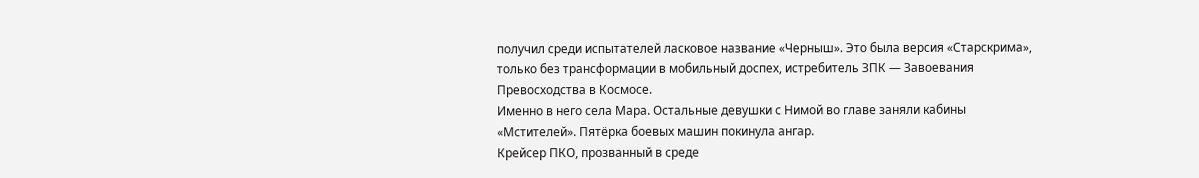получил среди испытателей ласковое название «Черныш». Это была версия «Старскрима», только без трансформации в мобильный доспех, истребитель ЗПК — Завоевания Превосходства в Космосе.
Именно в него села Мара. Остальные девушки с Нимой во главе заняли кабины «Мстителей». Пятёрка боевых машин покинула ангар.
Крейсер ПКО, прозванный в среде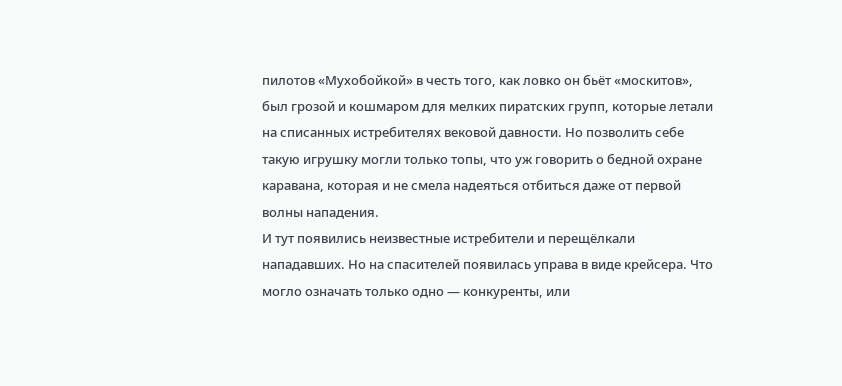пилотов «Мухобойкой» в честь того, как ловко он бьёт «москитов», был грозой и кошмаром для мелких пиратских групп, которые летали на списанных истребителях вековой давности. Но позволить себе такую игрушку могли только топы, что уж говорить о бедной охране каравана, которая и не смела надеяться отбиться даже от первой волны нападения.
И тут появились неизвестные истребители и перещёлкали нападавших. Но на спасителей появилась управа в виде крейсера. Что могло означать только одно — конкуренты, или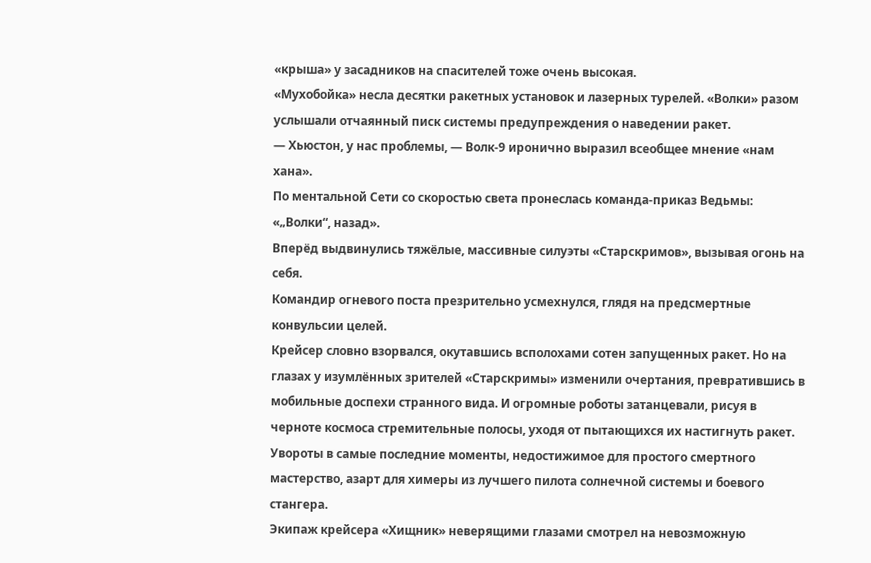«крыша» у засадников на спасителей тоже очень высокая.
«Мухобойка» несла десятки ракетных установок и лазерных турелей. «Волки» разом услышали отчаянный писк системы предупреждения о наведении ракет.
— Хьюстон, у нас проблемы, — Волк-9 иронично выразил всеобщее мнение «нам хана».
По ментальной Сети со скоростью света пронеслась команда-приказ Ведьмы: «„Волки“, назад».
Вперёд выдвинулись тяжёлые, массивные силуэты «Старскримов», вызывая огонь на себя.
Командир огневого поста презрительно усмехнулся, глядя на предсмертные конвульсии целей.
Крейсер словно взорвался, окутавшись всполохами сотен запущенных ракет. Но на глазах у изумлённых зрителей «Старскримы» изменили очертания, превратившись в мобильные доспехи странного вида. И огромные роботы затанцевали, рисуя в черноте космоса стремительные полосы, уходя от пытающихся их настигнуть ракет. Увороты в самые последние моменты, недостижимое для простого смертного мастерство, азарт для химеры из лучшего пилота солнечной системы и боевого стангера.
Экипаж крейсера «Хищник» неверящими глазами смотрел на невозможную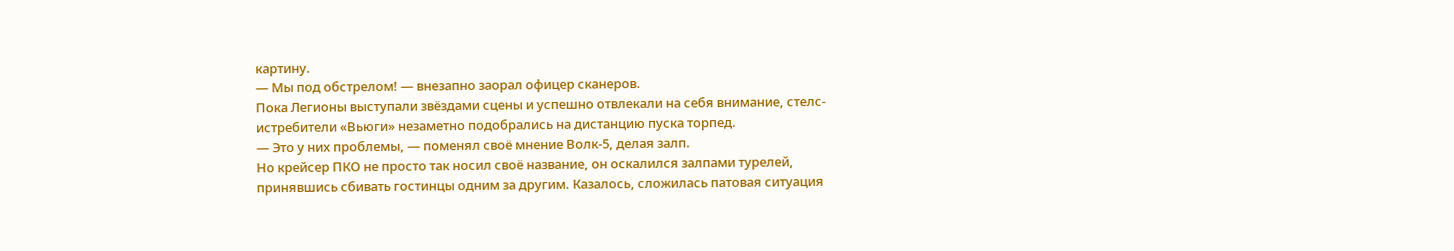картину.
— Мы под обстрелом! — внезапно заорал офицер сканеров.
Пока Легионы выступали звёздами сцены и успешно отвлекали на себя внимание, стелс-истребители «Вьюги» незаметно подобрались на дистанцию пуска торпед.
— Это у них проблемы, — поменял своё мнение Волк-5, делая залп.
Но крейсер ПКО не просто так носил своё название, он оскалился залпами турелей, принявшись сбивать гостинцы одним за другим. Казалось, сложилась патовая ситуация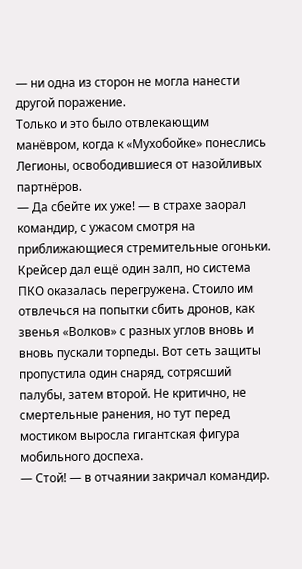— ни одна из сторон не могла нанести другой поражение.
Только и это было отвлекающим манёвром, когда к «Мухобойке» понеслись Легионы, освободившиеся от назойливых партнёров.
— Да сбейте их уже! — в страхе заорал командир, с ужасом смотря на приближающиеся стремительные огоньки.
Крейсер дал ещё один залп, но система ПКО оказалась перегружена. Стоило им отвлечься на попытки сбить дронов, как звенья «Волков» с разных углов вновь и вновь пускали торпеды. Вот сеть защиты пропустила один снаряд, сотрясший палубы, затем второй. Не критично, не смертельные ранения, но тут перед мостиком выросла гигантская фигура мобильного доспеха.
— Стой! — в отчаянии закричал командир.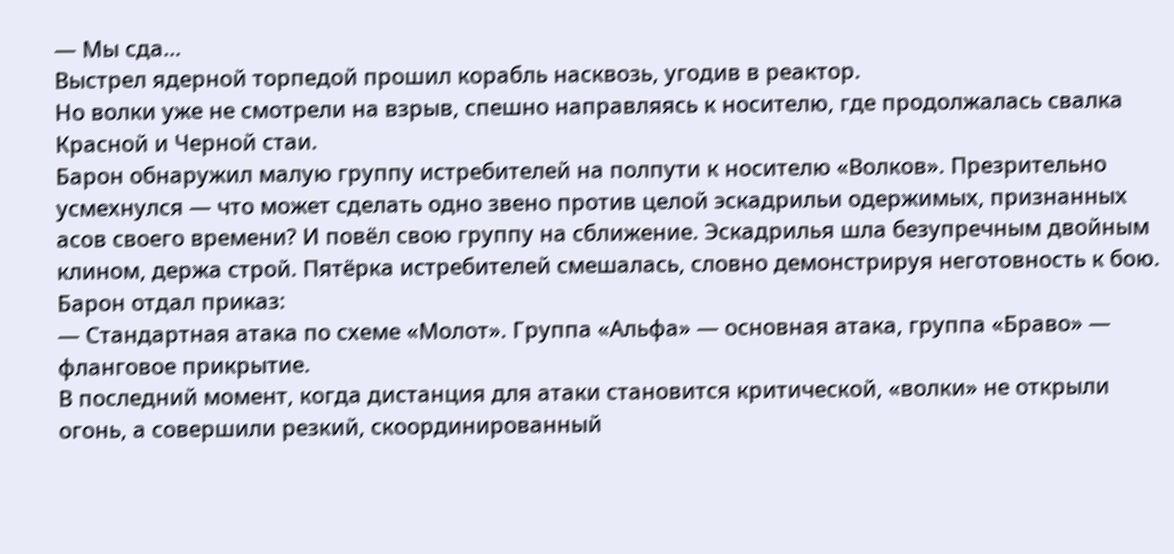— Мы сда…
Выстрел ядерной торпедой прошил корабль насквозь, угодив в реактор.
Но волки уже не смотрели на взрыв, спешно направляясь к носителю, где продолжалась свалка Красной и Черной стаи.
Барон обнаружил малую группу истребителей на полпути к носителю «Волков». Презрительно усмехнулся — что может сделать одно звено против целой эскадрильи одержимых, признанных асов своего времени? И повёл свою группу на сближение. Эскадрилья шла безупречным двойным клином, держа строй. Пятёрка истребителей смешалась, словно демонстрируя неготовность к бою. Барон отдал приказ:
— Стандартная атака по схеме «Молот». Группа «Альфа» — основная атака, группа «Браво» — фланговое прикрытие.
В последний момент, когда дистанция для атаки становится критической, «волки» не открыли огонь, а совершили резкий, скоординированный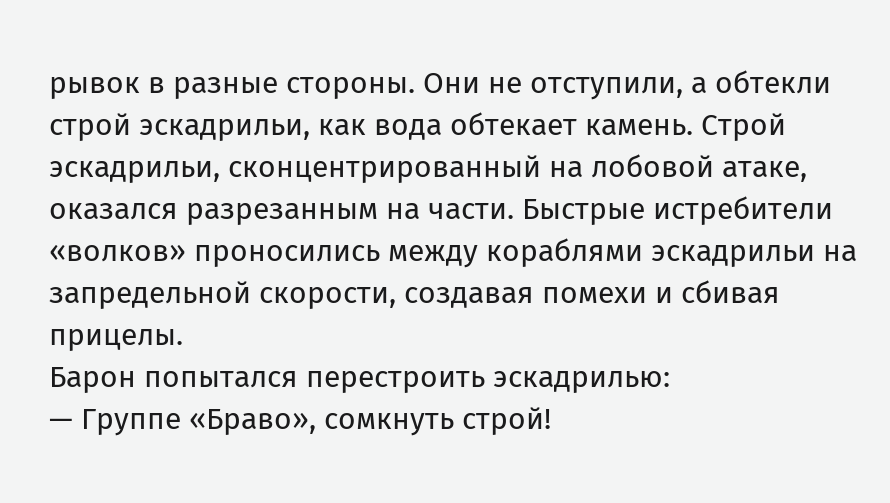рывок в разные стороны. Они не отступили, а обтекли строй эскадрильи, как вода обтекает камень. Строй эскадрильи, сконцентрированный на лобовой атаке, оказался разрезанным на части. Быстрые истребители «волков» проносились между кораблями эскадрильи на запредельной скорости, создавая помехи и сбивая прицелы.
Барон попытался перестроить эскадрилью:
— Группе «Браво», сомкнуть строй!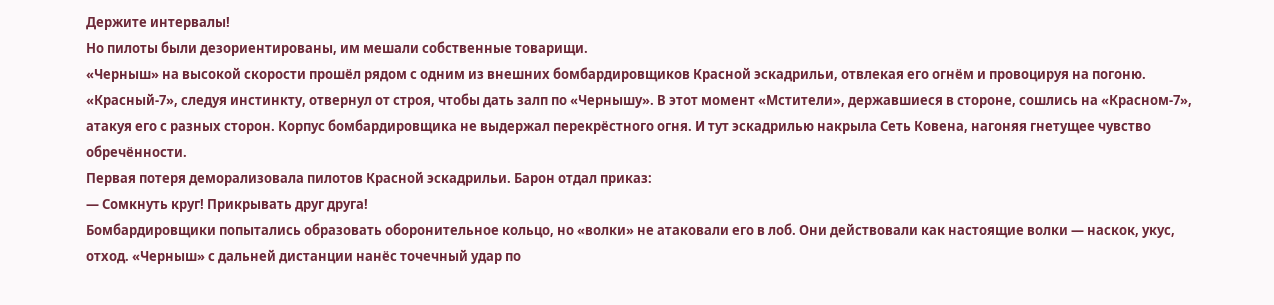Держите интервалы!
Но пилоты были дезориентированы, им мешали собственные товарищи.
«Черныш» на высокой скорости прошёл рядом с одним из внешних бомбардировщиков Красной эскадрильи, отвлекая его огнём и провоцируя на погоню. «Красный-7», следуя инстинкту, отвернул от строя, чтобы дать залп по «Чернышу». В этот момент «Мстители», державшиеся в стороне, сошлись на «Красном-7», атакуя его с разных сторон. Корпус бомбардировщика не выдержал перекрёстного огня. И тут эскадрилью накрыла Сеть Ковена, нагоняя гнетущее чувство обречённости.
Первая потеря деморализовала пилотов Красной эскадрильи. Барон отдал приказ:
— Сомкнуть круг! Прикрывать друг друга!
Бомбардировщики попытались образовать оборонительное кольцо, но «волки» не атаковали его в лоб. Они действовали как настоящие волки — наскок, укус, отход. «Черныш» с дальней дистанции нанёс точечный удар по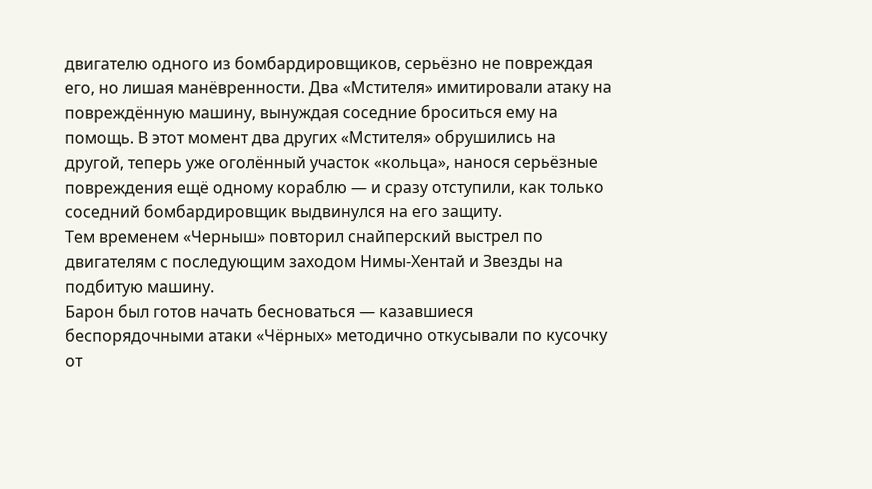двигателю одного из бомбардировщиков, серьёзно не повреждая его, но лишая манёвренности. Два «Мстителя» имитировали атаку на повреждённую машину, вынуждая соседние броситься ему на помощь. В этот момент два других «Мстителя» обрушились на другой, теперь уже оголённый участок «кольца», нанося серьёзные повреждения ещё одному кораблю — и сразу отступили, как только соседний бомбардировщик выдвинулся на его защиту.
Тем временем «Черныш» повторил снайперский выстрел по двигателям с последующим заходом Нимы-Хентай и Звезды на подбитую машину.
Барон был готов начать бесноваться — казавшиеся беспорядочными атаки «Чёрных» методично откусывали по кусочку от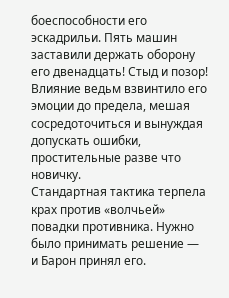боеспособности его эскадрильи. Пять машин заставили держать оборону его двенадцать! Стыд и позор!
Влияние ведьм взвинтило его эмоции до предела, мешая сосредоточиться и вынуждая допускать ошибки, простительные разве что новичку.
Стандартная тактика терпела крах против «волчьей» повадки противника. Нужно было принимать решение — и Барон принял его.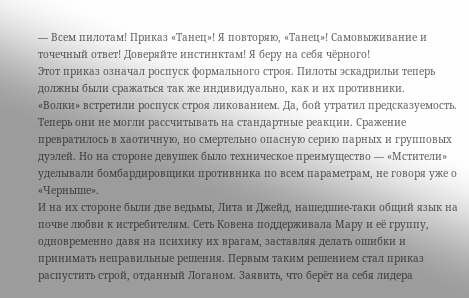— Всем пилотам! Приказ «Танец»! Я повторяю, «Танец»! Самовыживание и точечный ответ! Доверяйте инстинктам! Я беру на себя чёрного!
Этот приказ означал роспуск формального строя. Пилоты эскадрильи теперь должны были сражаться так же индивидуально, как и их противники.
«Волки» встретили роспуск строя ликованием. Да, бой утратил предсказуемость. Теперь они не могли рассчитывать на стандартные реакции. Сражение превратилось в хаотичную, но смертельно опасную серию парных и групповых дуэлей. Но на стороне девушек было техническое преимущество — «Мстители» уделывали бомбардировщики противника по всем параметрам, не говоря уже о «Черныше».
И на их стороне были две ведьмы, Лита и Джейд, нашедшие-таки общий язык на почве любви к истребителям. Сеть Ковена поддерживала Мару и её группу, одновременно давя на психику их врагам, заставляя делать ошибки и принимать неправильные решения. Первым таким решением стал приказ распустить строй, отданный Логаном. Заявить, что берёт на себя лидера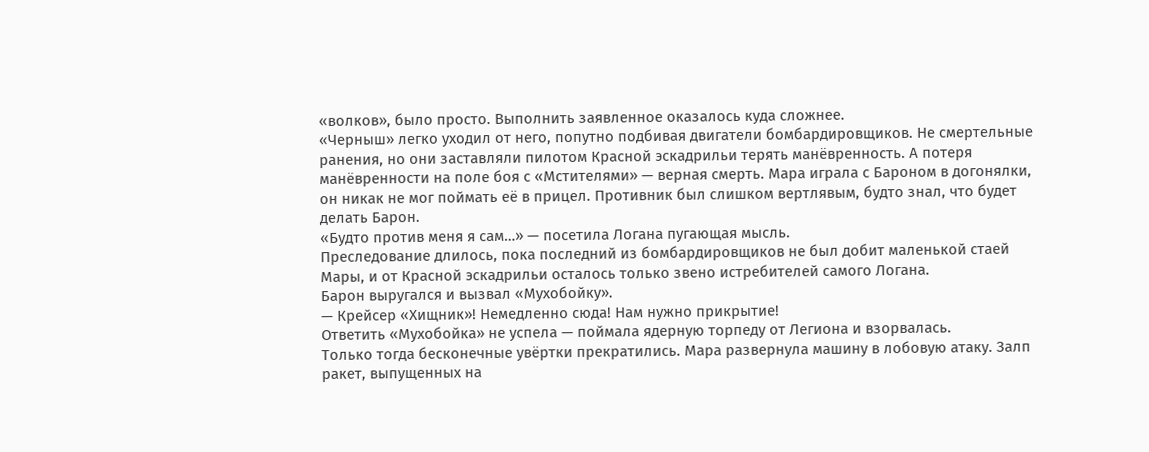«волков», было просто. Выполнить заявленное оказалось куда сложнее.
«Черныш» легко уходил от него, попутно подбивая двигатели бомбардировщиков. Не смертельные ранения, но они заставляли пилотом Красной эскадрильи терять манёвренность. А потеря манёвренности на поле боя с «Мстителями» — верная смерть. Мара играла с Бароном в догонялки, он никак не мог поймать её в прицел. Противник был слишком вертлявым, будто знал, что будет делать Барон.
«Будто против меня я сам…» — посетила Логана пугающая мысль.
Преследование длилось, пока последний из бомбардировщиков не был добит маленькой стаей Мары, и от Красной эскадрильи осталось только звено истребителей самого Логана.
Барон выругался и вызвал «Мухобойку».
— Крейсер «Хищник»! Немедленно сюда! Нам нужно прикрытие!
Ответить «Мухобойка» не успела — поймала ядерную торпеду от Легиона и взорвалась.
Только тогда бесконечные увёртки прекратились. Мара развернула машину в лобовую атаку. Залп ракет, выпущенных на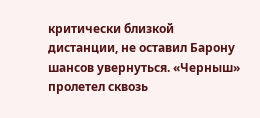критически близкой дистанции, не оставил Барону шансов увернуться. «Черныш» пролетел сквозь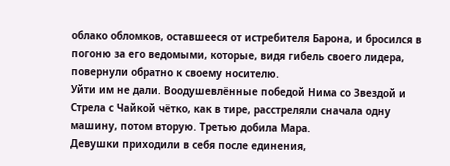облако обломков, оставшееся от истребителя Барона, и бросился в погоню за его ведомыми, которые, видя гибель своего лидера, повернули обратно к своему носителю.
Уйти им не дали. Воодушевлённые победой Нима со Звездой и Стрела с Чайкой чётко, как в тире, расстреляли сначала одну машину, потом вторую. Третью добила Мара.
Девушки приходили в себя после единения,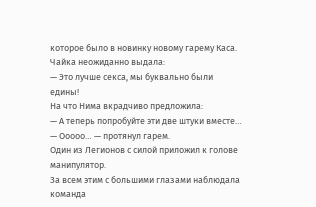которое было в новинку новому гарему Каса. Чайка неожиданно выдала:
— Это лучше секса, мы буквально были едины!
На что Нима вкрадчиво предложила:
— А теперь попробуйте эти две штуки вместе…
— Ооооо… — протянул гарем.
Один из Легионов с силой приложил к голове манипулятор.
За всем этим с большими глазами наблюдала команда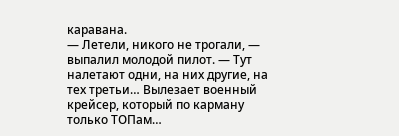каравана.
— Летели, никого не трогали, — выпалил молодой пилот. — Тут налетают одни, на них другие, на тех третьи… Вылезает военный крейсер, который по карману только ТОПам…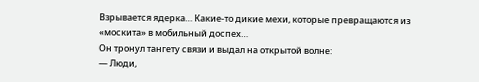Взрывается ядерка… Какие-то дикие мехи, которые превращаются из «москита» в мобильный доспех…
Он тронул тангету связи и выдал на открытой волне:
— Люди,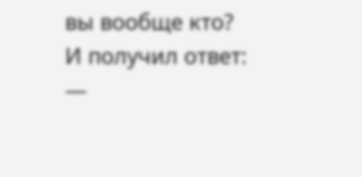вы вообще кто?
И получил ответ:
—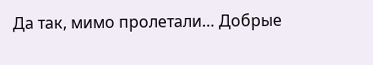Да так, мимо пролетали… Добрые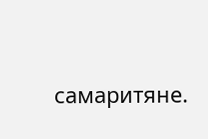самаритяне.